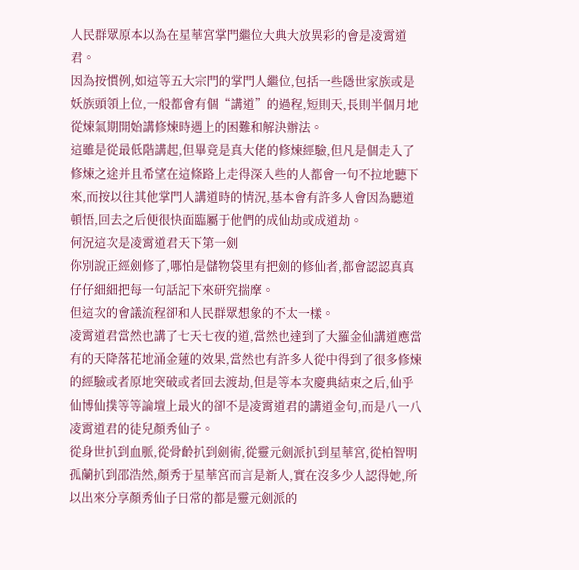人民群眾原本以為在星華宮掌門繼位大典大放異彩的會是凌霄道君。
因為按慣例,如這等五大宗門的掌門人繼位,包括一些隱世家族或是妖族頭領上位,一般都會有個“講道”的過程,短則天,長則半個月地從煉氣期開始講修煉時遇上的困難和解決辦法。
這雖是從最低階講起,但畢竟是真大佬的修煉經驗,但凡是個走入了修煉之途并且希望在這條路上走得深入些的人都會一句不拉地聽下來,而按以往其他掌門人講道時的情況,基本會有許多人會因為聽道頓悟,回去之后便很快面臨屬于他們的成仙劫或成道劫。
何況這次是凌霄道君天下第一劍
你別說正經劍修了,哪怕是儲物袋里有把劍的修仙者,都會認認真真仔仔細細把每一句話記下來研究揣摩。
但這次的會議流程卻和人民群眾想象的不太一樣。
凌霄道君當然也講了七天七夜的道,當然也達到了大羅金仙講道應當有的天降落花地涌金蓮的效果,當然也有許多人從中得到了很多修煉的經驗或者原地突破或者回去渡劫,但是等本次慶典結束之后,仙乎仙博仙撲等等論壇上最火的卻不是凌霄道君的講道金句,而是八一八凌霄道君的徒兒顏秀仙子。
從身世扒到血脈,從骨齡扒到劍術,從靈元劍派扒到星華宮,從柏智明孤蘭扒到邵浩然,顏秀于星華宮而言是新人,實在沒多少人認得她,所以出來分享顏秀仙子日常的都是靈元劍派的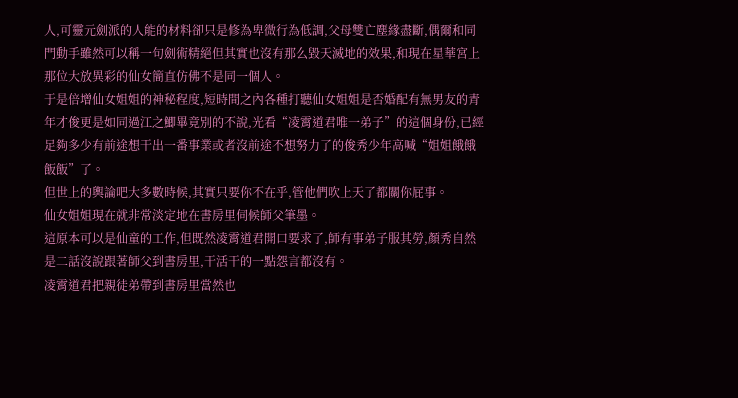人,可靈元劍派的人能的材料卻只是修為卑微行為低調,父母雙亡塵緣盡斷,偶爾和同門動手雖然可以稱一句劍術精絕但其實也沒有那么毀天滅地的效果,和現在星華宮上那位大放異彩的仙女簡直仿佛不是同一個人。
于是倍增仙女姐姐的神秘程度,短時間之內各種打聽仙女姐姐是否婚配有無男友的青年才俊更是如同過江之鯽畢竟別的不說,光看“凌霄道君唯一弟子”的這個身份,已經足夠多少有前途想干出一番事業或者沒前途不想努力了的俊秀少年高喊“姐姐餓餓飯飯”了。
但世上的輿論吧大多數時候,其實只要你不在乎,管他們吹上天了都關你屁事。
仙女姐姐現在就非常淡定地在書房里伺候師父筆墨。
這原本可以是仙童的工作,但既然凌霄道君開口要求了,師有事弟子服其勞,顏秀自然是二話沒說跟著師父到書房里,干活干的一點怨言都沒有。
凌霄道君把親徒弟帶到書房里當然也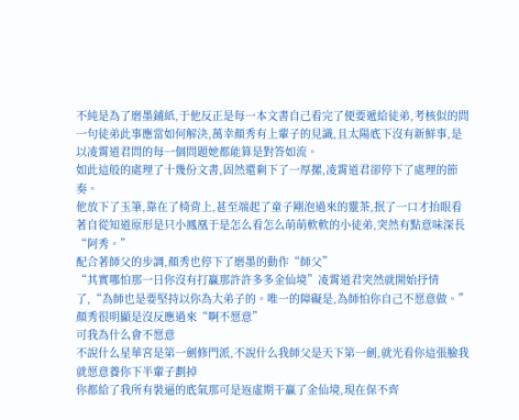不純是為了磨墨鋪紙,于他反正是每一本文書自己看完了便要遞給徒弟,考核似的問一句徒弟此事應當如何解決,萬幸顏秀有上輩子的見識,且太陽底下沒有新鮮事,是以凌霄道君問的每一個問題她都能算是對答如流。
如此這般的處理了十幾份文書,固然還剩下了一厚摞,凌霄道君卻停下了處理的節奏。
他放下了玉筆,靠在了椅背上,甚至端起了童子剛泡過來的靈茶,抿了一口才抬眼看著自從知道原形是只小鳳凰于是怎么看怎么萌萌軟軟的小徒弟,突然有點意味深長“阿秀。”
配合著師父的步調,顏秀也停下了磨墨的動作“師父”
“其實哪怕那一日你沒有打贏那許許多多金仙境”凌霄道君突然就開始抒情了,“為師也是要堅持以你為大弟子的。唯一的障礙是,為師怕你自己不愿意做。”
顏秀很明顯是沒反應過來“啊不愿意”
可我為什么會不愿意
不說什么星華宮是第一劍修門派,不說什么我師父是天下第一劍,就光看你這張臉我就愿意養你下半輩子劃掉
你都給了我所有裝逼的底氣那可是返虛期干贏了金仙境,現在保不齊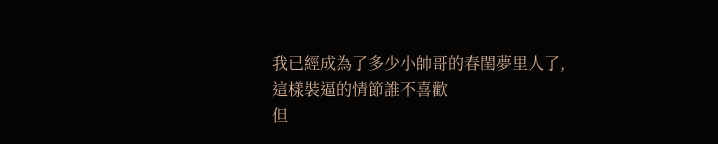我已經成為了多少小帥哥的春閨夢里人了,這樣裝逼的情節誰不喜歡
但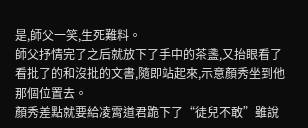是,師父一笑,生死難料。
師父抒情完了之后就放下了手中的茶盞,又抬眼看了看批了的和沒批的文書,隨即站起來,示意顏秀坐到他那個位置去。
顏秀差點就要給凌霄道君跪下了“徒兒不敢”雖說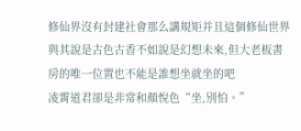修仙界沒有封建社會那么講規矩并且這個修仙世界與其說是古色古香不如說是幻想未來,但大老板書房的唯一位置也不能是誰想坐就坐的吧
凌霄道君卻是非常和顏悅色“坐,別怕。”